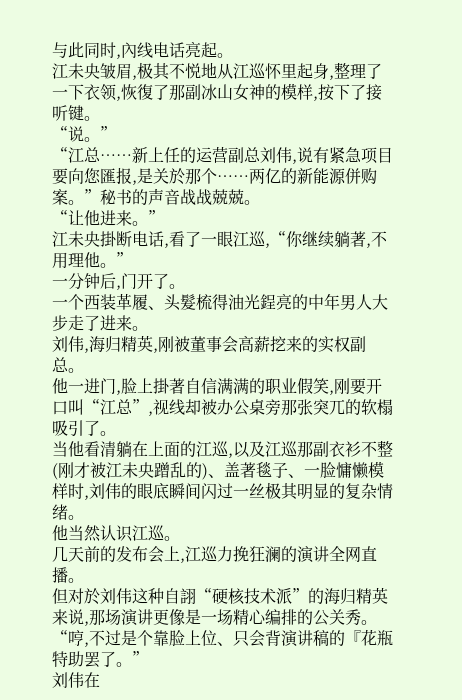与此同时,內线电话亮起。
江未央皱眉,极其不悦地从江巡怀里起身,整理了一下衣领,恢復了那副冰山女神的模样,按下了接听键。
“说。”
“江总……新上任的运营副总刘伟,说有紧急项目要向您匯报,是关於那个……两亿的新能源併购案。”秘书的声音战战兢兢。
“让他进来。”
江未央掛断电话,看了一眼江巡,“你继续躺著,不用理他。”
一分钟后,门开了。
一个西装革履、头髮梳得油光鋥亮的中年男人大步走了进来。
刘伟,海归精英,刚被董事会高薪挖来的实权副总。
他一进门,脸上掛著自信满满的职业假笑,刚要开口叫“江总”,视线却被办公桌旁那张突兀的软榻吸引了。
当他看清躺在上面的江巡,以及江巡那副衣衫不整(刚才被江未央蹭乱的)、盖著毯子、一脸慵懒模样时,刘伟的眼底瞬间闪过一丝极其明显的复杂情绪。
他当然认识江巡。
几天前的发布会上,江巡力挽狂澜的演讲全网直播。
但对於刘伟这种自詡“硬核技术派”的海归精英来说,那场演讲更像是一场精心编排的公关秀。
“哼,不过是个靠脸上位、只会背演讲稿的『花瓶特助罢了。”
刘伟在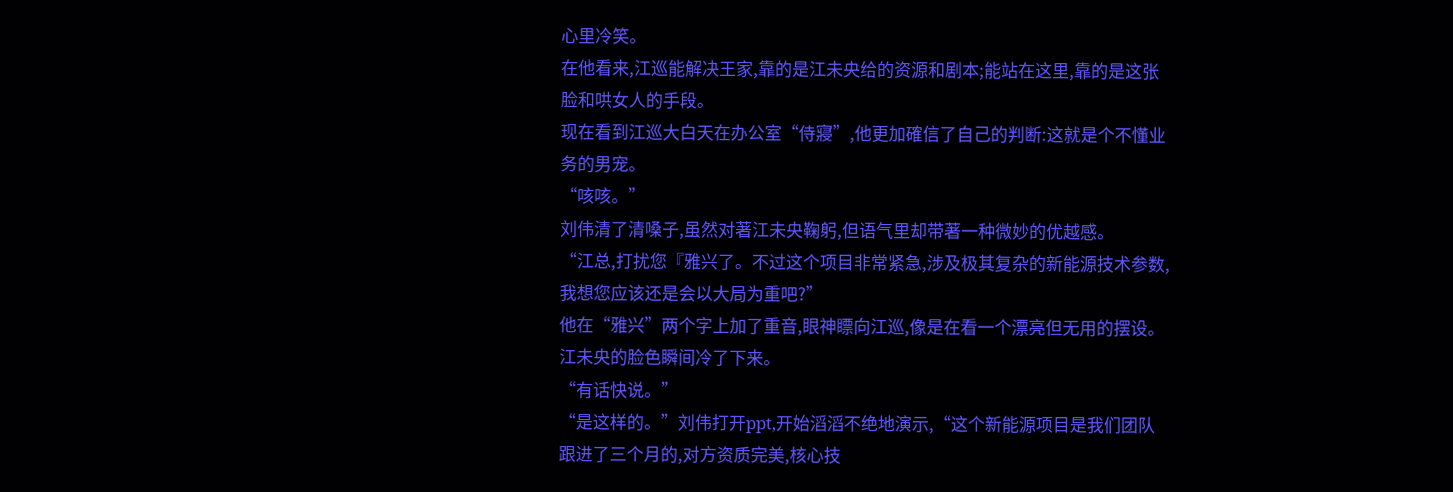心里冷笑。
在他看来,江巡能解决王家,靠的是江未央给的资源和剧本;能站在这里,靠的是这张脸和哄女人的手段。
现在看到江巡大白天在办公室“侍寢”,他更加確信了自己的判断:这就是个不懂业务的男宠。
“咳咳。”
刘伟清了清嗓子,虽然对著江未央鞠躬,但语气里却带著一种微妙的优越感。
“江总,打扰您『雅兴了。不过这个项目非常紧急,涉及极其复杂的新能源技术参数,我想您应该还是会以大局为重吧?”
他在“雅兴”两个字上加了重音,眼神瞟向江巡,像是在看一个漂亮但无用的摆设。
江未央的脸色瞬间冷了下来。
“有话快说。”
“是这样的。”刘伟打开ppt,开始滔滔不绝地演示,“这个新能源项目是我们团队跟进了三个月的,对方资质完美,核心技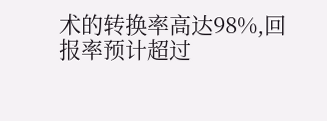术的转换率高达98%,回报率预计超过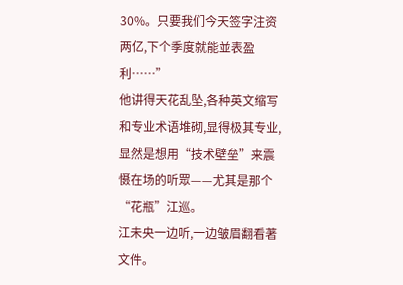30%。只要我们今天签字注资两亿,下个季度就能並表盈利……”
他讲得天花乱坠,各种英文缩写和专业术语堆砌,显得极其专业,显然是想用“技术壁垒”来震慑在场的听眾——尤其是那个“花瓶”江巡。
江未央一边听,一边皱眉翻看著文件。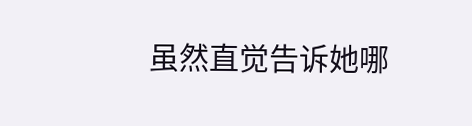虽然直觉告诉她哪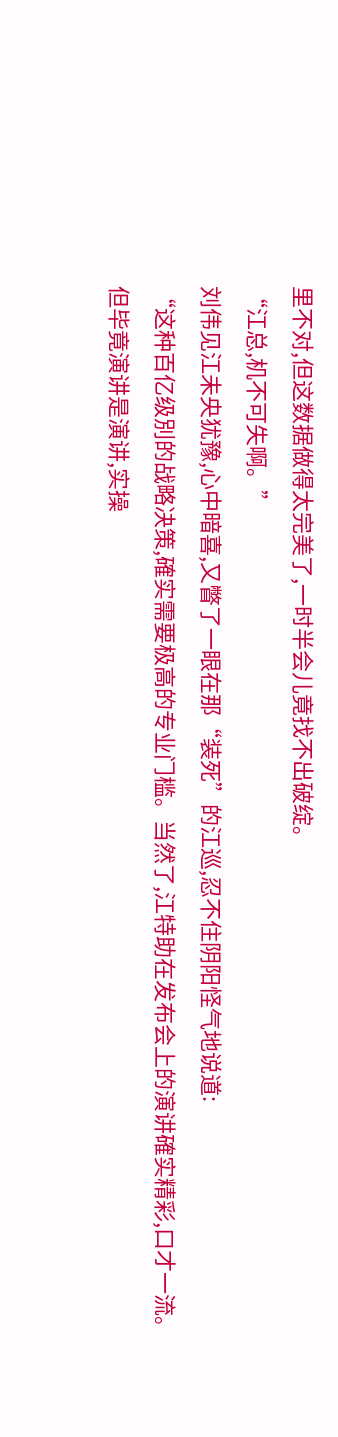里不对,但这数据做得太完美了,一时半会儿竟找不出破绽。
“江总,机不可失啊。”
刘伟见江未央犹豫,心中暗喜,又瞥了一眼在那“装死”的江巡,忍不住阴阳怪气地说道:
“这种百亿级別的战略决策,確实需要极高的专业门槛。当然了,江特助在发布会上的演讲確实精彩,口才一流。但毕竟演讲是演讲,实操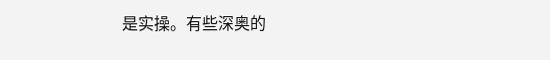是实操。有些深奥的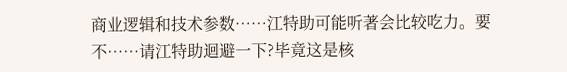商业逻辑和技术参数……江特助可能听著会比较吃力。要不……请江特助迴避一下?毕竟这是核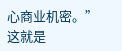心商业机密。”
这就是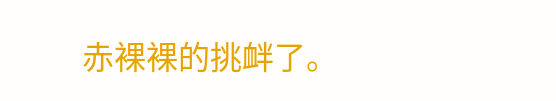赤裸裸的挑衅了。